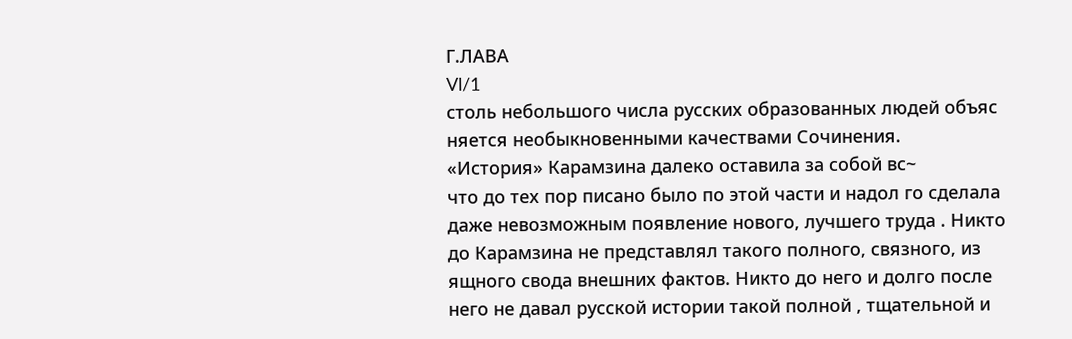Г.ЛАВА
Vl/1
столь небольшого числа русских образованных людей объяс
няется необыкновенными качествами Сочинения.
«История» Карамзина далеко оставила за собой вс~
что до тех пор писано было по этой части и надол го сделала
даже невозможным появление нового, лучшего труда . Никто
до Карамзина не представлял такого полного, связного, из
ящного свода внешних фактов. Никто до него и долго после
него не давал русской истории такой полной , тщательной и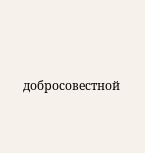добросовестной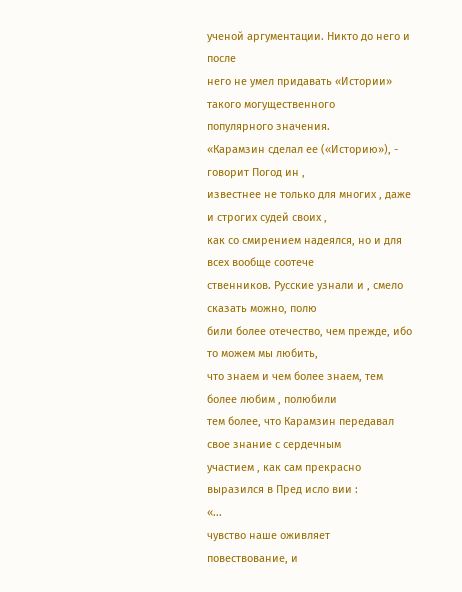ученой аргументации. Никто до него и после
него не умел придавать «Истории» такого могущественного
популярного значения.
«Карамзин сделал ее («Историю»), - говорит Погод ин ,
известнее не только для многих , даже и строгих судей своих ,
как со смирением надеялся, но и для всех вообще соотече
ственников. Русские узнали и , смело сказать можно, полю
били более отечество, чем прежде, ибо то можем мы любить,
что знаем и чем более знаем, тем более любим , полюбили
тем более, что Карамзин передавал свое знание с сердечным
участием , как сам прекрасно выразился в Пред исло вии :
«...
чувство наше оживляет повествование, и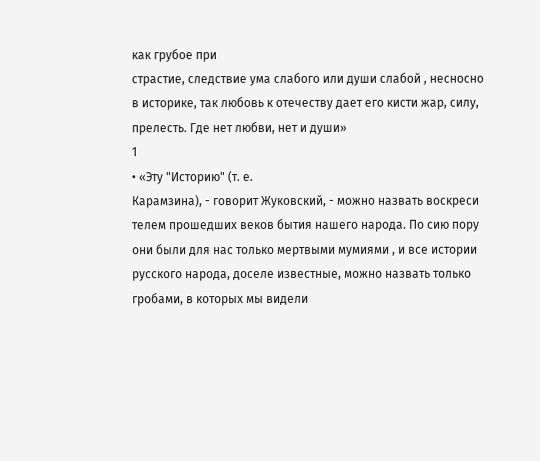как грубое при
страстие, следствие ума слабого или души слабой , несносно
в историке, так любовь к отечеству дает его кисти жар, силу,
прелесть. Где нет любви, нет и души»
1
• «Эту "Историю" (т. е.
Карамзина), - говорит Жуковский, - можно назвать воскреси
телем прошедших веков бытия нашего народа. По сию пору
они были для нас только мертвыми мумиями , и все истории
русского народа, доселе известные, можно назвать только
гробами, в которых мы видели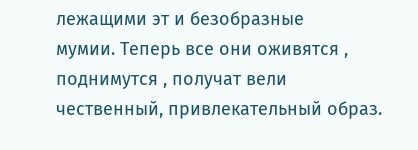лежащими эт и безобразные
мумии. Теперь все они оживятся , поднимутся , получат вели
чественный, привлекательный образ.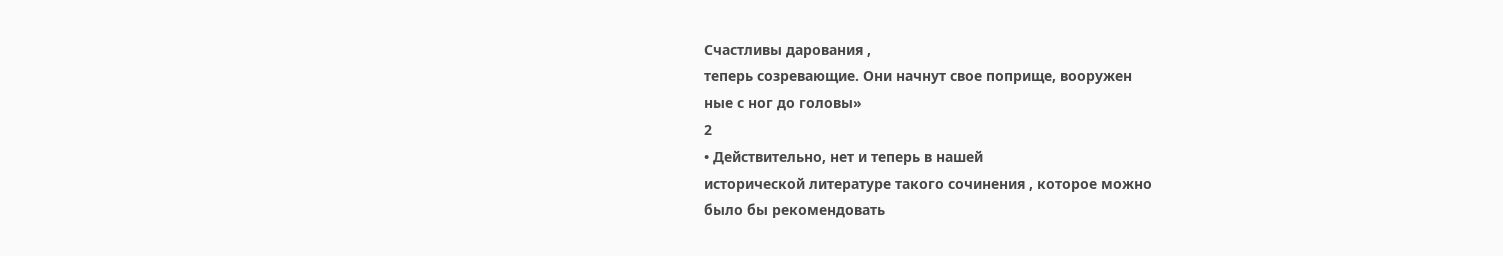Счастливы дарования ,
теперь созревающие. Они начнут свое поприще, вооружен
ные с ног до головы»
2
• Действительно, нет и теперь в нашей
исторической литературе такого сочинения , которое можно
было бы рекомендовать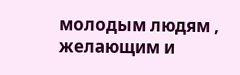молодым людям , желающим и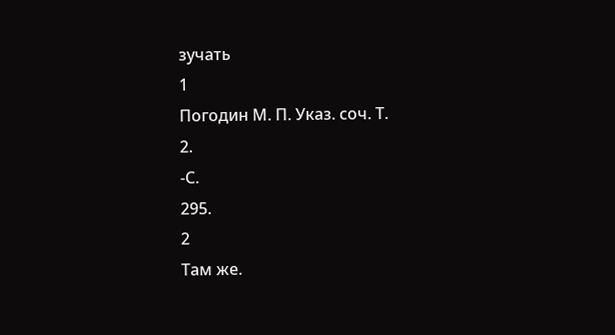зучать
1
Погодин М. П. Указ. соч. Т.
2.
-С.
295.
2
Там же.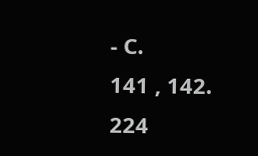- С.
141 , 142.
224